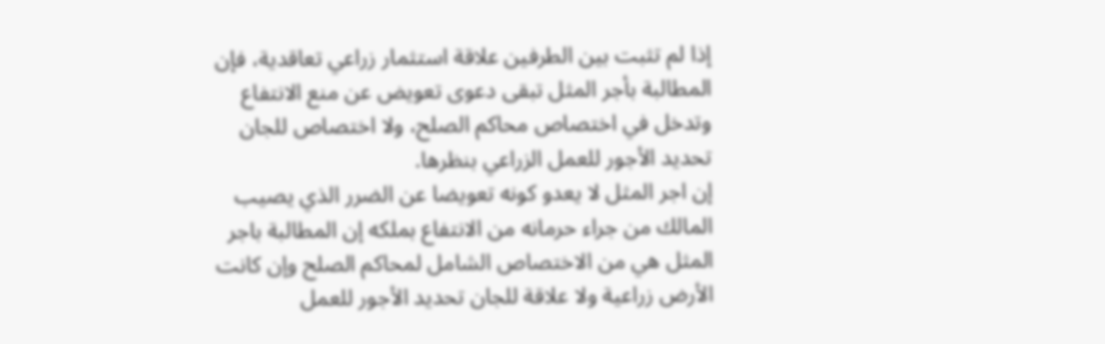إذا لم تثبت بين الطرفين علاقة استثمار زراعي تعاقدية، فإن المطالبة بأجر المثل تبقى دعوى تعويض عن منع الانتفاع وتدخل في اختصاص محاكم الصلح، ولا اختصاص للجان تحديد الأجور للعمل الزراعي بنظرها.
إن اجر المثل لا يعدو كونه تعويضا عن الضرر الذي يصيب المالك من جراء حرمانه من الانتفاع بملكه إن المطالبة باجر المثل هي من الاختصاص الشامل لمحاكم الصلح وإن كانت الأرض زراعية ولا علاقة للجان تحديد الأجور للعمل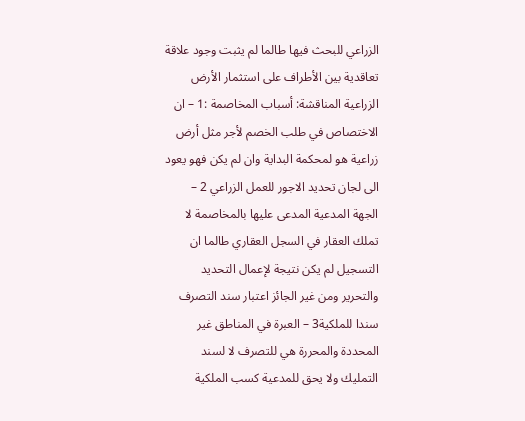الزراعي للبحث فيها طالما لم يثبت وجود علاقة تعاقدية بين الأطراف على استثمار الأرض الزراعية المناقشة: أسباب المخاصمة :1 – ان الاختصاص في طلب الخصم لأجر مثل أرض زراعية هو لمحكمة البداية وان لم يكن فهو يعود الى لجان تحديد الاجور للعمل الزراعي 2 – الجهة المدعية المدعى عليها بالمخاصمة لا تملك العقار في السجل العقاري طالما ان التسجيل لم يكن نتيجة لإعمال التحديد والتحرير ومن غير الجائز اعتبار سند التصرف سندا للملكية3 – العبرة في المناطق غير المحددة والمحررة هي للتصرف لا لسند التمليك ولا يحق للمدعية كسب الملكية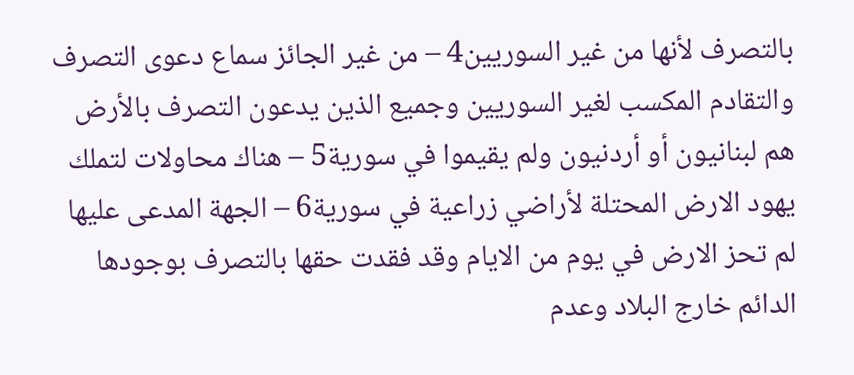بالتصرف لأنها من غير السوريين4 – من غير الجائز سماع دعوى التصرف والتقادم المكسب لغير السوريين وجميع الذين يدعون التصرف بالأرض هم لبنانيون أو أردنيون ولم يقيموا في سورية5 – هناك محاولات لتملك يهود الارض المحتلة لأراضي زراعية في سورية6 – الجهة المدعى عليها لم تحز الارض في يوم من الايام وقد فقدت حقها بالتصرف بوجودها الدائم خارج البلاد وعدم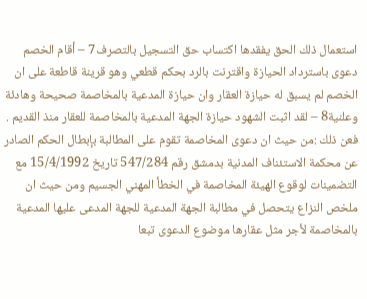استعمال ذلك الحق يفقدها اكتساب حق التسجيل بالتصرف7 – أقام الخصم دعوى باسترداد الحيازة واقترنت بالرد بحكم قطعي وهو قرينة قاطعة على ان الخصم لم يسبق له حيازة العقار وان حيازة المدعية بالمخاصمة صحيحة وهادئة وعلنية8 – لقد اثبت الشهود حيازة الجهة المدعية بالمخاصمة للعقار منذ القديم . فعن ذلك :من حيث ان دعوى المخاصمة تقوم على المطالبة بإبطال الحكم الصادر عن محكمة الاستئناف المدنية بدمشق رقم 547/284 تاريخ 15/4/1992 مع التضمينات لوقوع الهيئة المخاصمة في الخطأ المهني الجسيم ومن حيث ان ملخص النزاع يتحصل في مطالبة الجهة المدعية للجهة المدعى عليها المدعية بالمخاصمة لأجر مثل عقارها موضوع الدعوى تبعا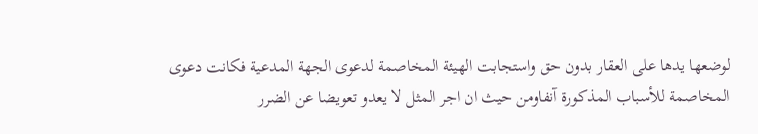لوضعها يدها على العقار بدون حق واستجابت الهيئة المخاصمة لدعوى الجهة المدعية فكانت دعوى المخاصمة للأسباب المذكورة آنفاومن حيث ان اجر المثل لا يعدو تعويضا عن الضرر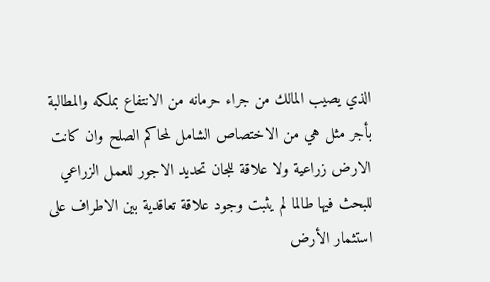الذي يصيب المالك من جراء حرمانه من الانتفاع بملكه والمطالبة بأجر مثل هي من الاختصاص الشامل لمحاكم الصلح وان كانت الارض زراعية ولا علاقة للجان تحديد الاجور للعمل الزراعي للبحث فيها طالما لم يثبت وجود علاقة تعاقدية بين الاطراف على استثمار الأرض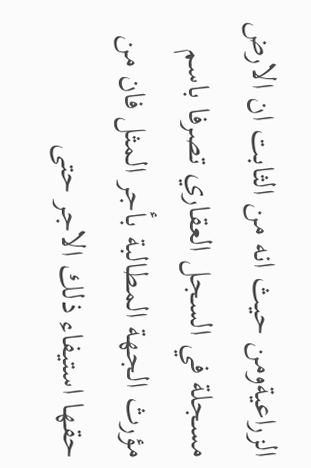الزراعيةومن حيث انه من الثابت ان الارض مسجلة في السجل العقاري تصرفا باسم مؤرث الجهة المطالبة بأجر المثل فان من حقها استيفاء ذلك الاجر حتى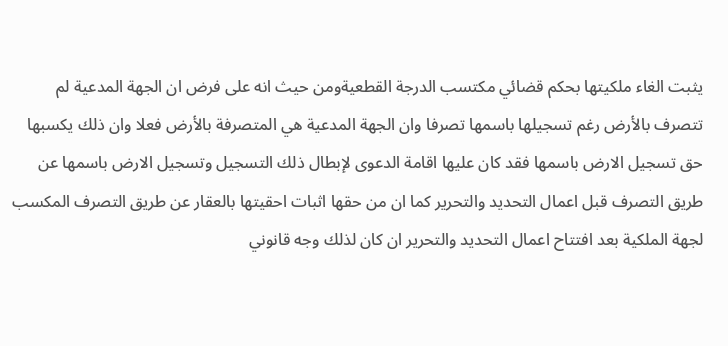يثبت الغاء ملكيتها بحكم قضائي مكتسب الدرجة القطعيةومن حيث انه على فرض ان الجهة المدعية لم تتصرف بالأرض رغم تسجيلها باسمها تصرفا وان الجهة المدعية هي المتصرفة بالأرض فعلا وان ذلك يكسبها حق تسجيل الارض باسمها فقد كان عليها اقامة الدعوى لإبطال ذلك التسجيل وتسجيل الارض باسمها عن طريق التصرف قبل اعمال التحديد والتحرير كما ان من حقها اثبات احقيتها بالعقار عن طريق التصرف المكسب لجهة الملكية بعد افتتاح اعمال التحديد والتحرير ان كان لذلك وجه قانوني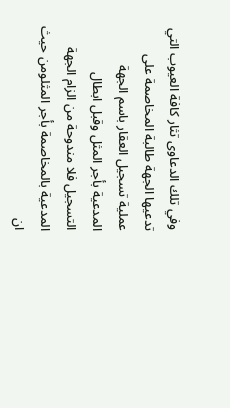وفي تلك الدعاوى تثار كافة العيوب التي تدعيها الجهة طالبة المخاصمة على عملية تسجيل العقار باسم الجهة المدعية بأجر المثل وقبل ابطال التسجيل فلا مندوحة من الزام الجهة المدعية بالمخاصمة بأجر المثلومن حيث ان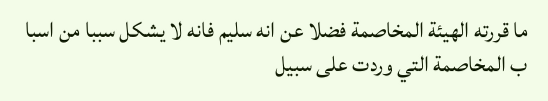ما قررته الهيئة المخاصمة فضلا عن انه سليم فانه لا يشكل سببا من اسبا ب المخاصمة التي وردت على سبيل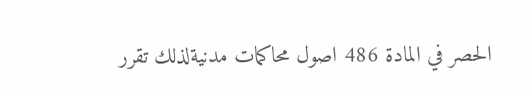الحصر في المادة 486 اصول محاكمات مدنيةلذلك تقرر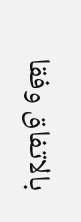بالاتفاق وفقا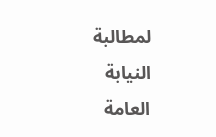لمطالبة النيابة العامة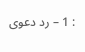: 1 – رد دعوى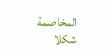المخاصمة شكلا